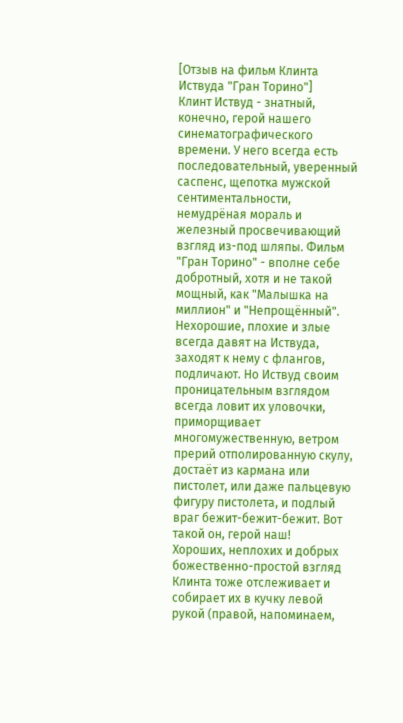[Отзыв на фильм Клинта Иствуда "Гран Торино"]
Клинт Иствуд - знатный, конечно, герой нашего синематографического времени. У него всегда есть последовательный, уверенный саспенс, щепотка мужской сентиментальности, немудрёная мораль и железный просвечивающий взгляд из-под шляпы. Фильм "Гран Торино" - вполне себе добротный, хотя и не такой мощный, как "Малышка на миллион" и "Непрощённый".
Нехорошие, плохие и злые всегда давят на Иствуда, заходят к нему с флангов, подличают. Но Иствуд своим проницательным взглядом всегда ловит их уловочки, приморщивает многомужественную, ветром прерий отполированную скулу, достаёт из кармана или пистолет, или даже пальцевую фигуру пистолета, и подлый враг бежит-бежит-бежит. Вот такой он, герой наш!
Хороших, неплохих и добрых божественно-простой взгляд Клинта тоже отслеживает и собирает их в кучку левой рукой (правой, напоминаем,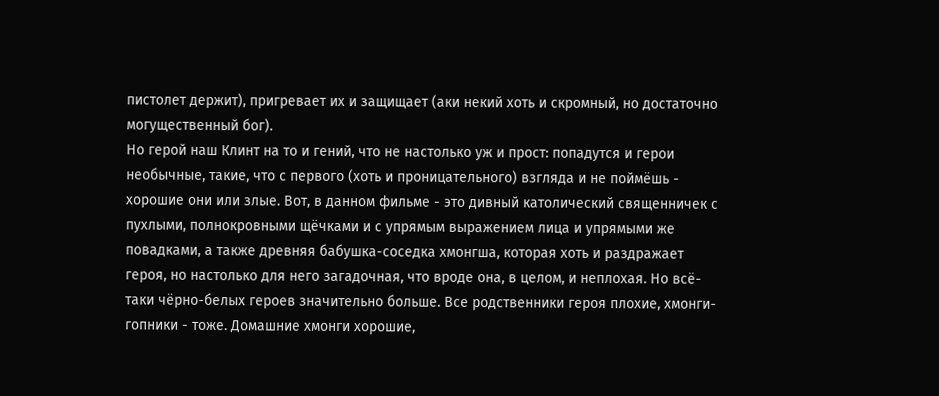пистолет держит), пригревает их и защищает (аки некий хоть и скромный, но достаточно могущественный бог).
Но герой наш Клинт на то и гений, что не настолько уж и прост: попадутся и герои необычные, такие, что с первого (хоть и проницательного) взгляда и не поймёшь - хорошие они или злые. Вот, в данном фильме - это дивный католический священничек с пухлыми, полнокровными щёчками и с упрямым выражением лица и упрямыми же повадками, а также древняя бабушка-соседка хмонгша, которая хоть и раздражает героя, но настолько для него загадочная, что вроде она, в целом, и неплохая. Но всё-таки чёрно-белых героев значительно больше. Все родственники героя плохие, хмонги-гопники - тоже. Домашние хмонги хорошие,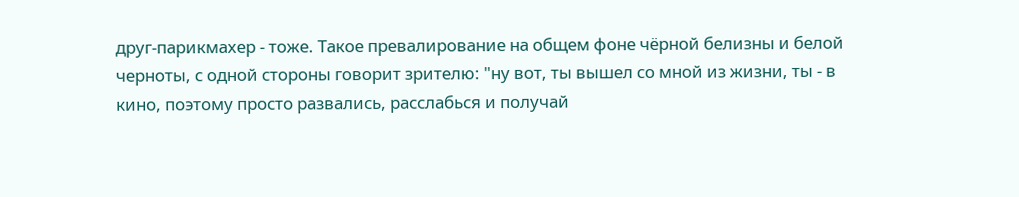друг-парикмахер - тоже. Такое превалирование на общем фоне чёрной белизны и белой черноты, с одной стороны говорит зрителю: "ну вот, ты вышел со мной из жизни, ты - в кино, поэтому просто развались, расслабься и получай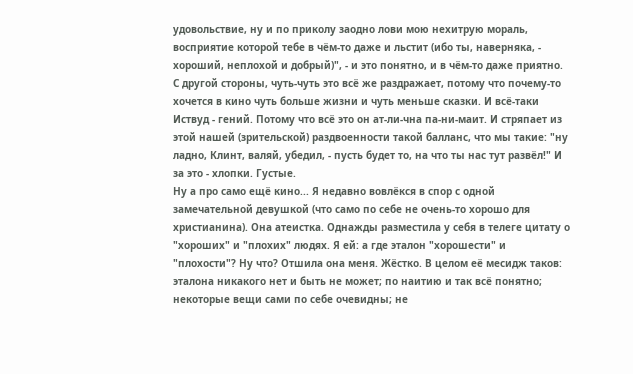удовольствие, ну и по приколу заодно лови мою нехитрую мораль, восприятие которой тебе в чём-то даже и льстит (ибо ты, наверняка, - хороший, неплохой и добрый)", - и это понятно, и в чём-то даже приятно. С другой стороны, чуть-чуть это всё же раздражает, потому что почему-то хочется в кино чуть больше жизни и чуть меньше сказки. И всё-таки Иствуд - гений. Потому что всё это он ат-ли-чна па-ни-маит. И стряпает из этой нашей (зрительской) раздвоенности такой балланс, что мы такие: "ну ладно, Клинт, валяй, убедил, - пусть будет то, на что ты нас тут развёл!" И за это - хлопки. Густые.
Ну а про само ещё кино... Я недавно вовлёкся в спор с одной замечательной девушкой (что само по себе не очень-то хорошо для христианина). Она атеистка. Однажды разместила у себя в телеге цитату о "хороших" и "плохих" людях. Я ей: а где эталон "хорошести" и "плохости"? Ну что? Отшила она меня. Жёстко. В целом её месидж таков: эталона никакого нет и быть не может; по наитию и так всё понятно; некоторые вещи сами по себе очевидны; не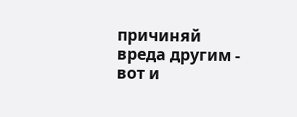причиняй вреда другим - вот и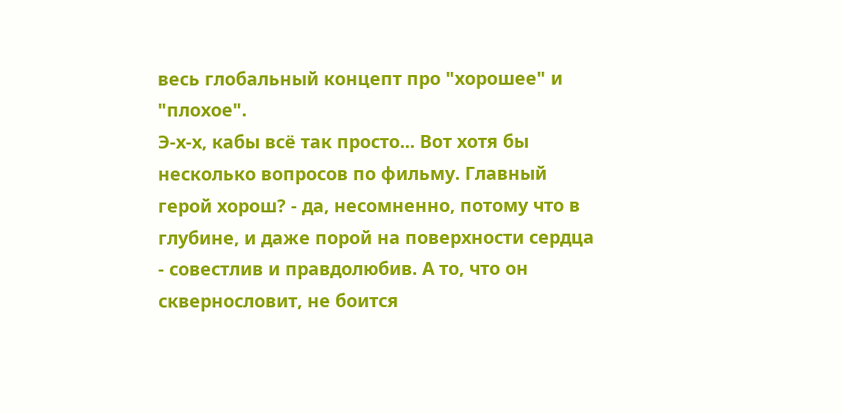весь глобальный концепт про "хорошее" и "плохое".
Э-х-х, кабы всё так просто... Вот хотя бы несколько вопросов по фильму. Главный герой хорош? - да, несомненно, потому что в глубине, и даже порой на поверхности сердца - совестлив и правдолюбив. А то, что он сквернословит, не боится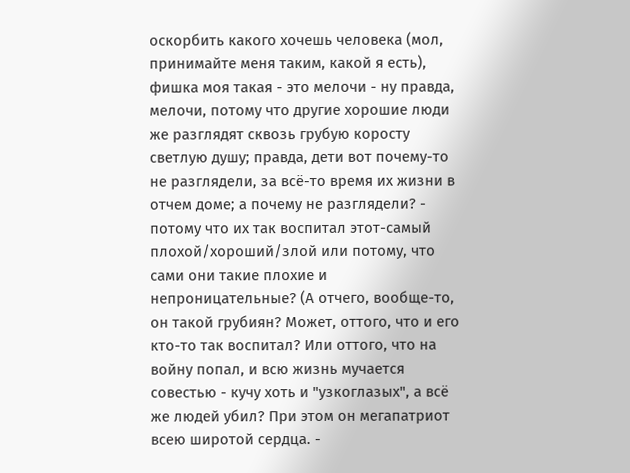оскорбить какого хочешь человека (мол, принимайте меня таким, какой я есть), фишка моя такая - это мелочи - ну правда, мелочи, потому что другие хорошие люди же разглядят сквозь грубую коросту светлую душу; правда, дети вот почему-то не разглядели, за всё-то время их жизни в отчем доме; а почему не разглядели? - потому что их так воспитал этот-самый плохой/хороший/злой или потому, что сами они такие плохие и непроницательные? (А отчего, вообще-то, он такой грубиян? Может, оттого, что и его кто-то так воспитал? Или оттого, что на войну попал, и всю жизнь мучается совестью - кучу хоть и "узкоглазых", а всё же людей убил? При этом он мегапатриот всею широтой сердца. -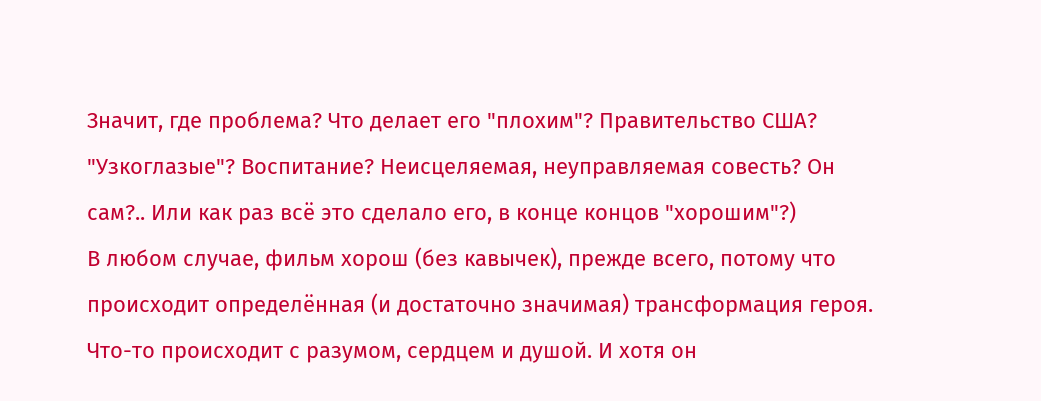Значит, где проблема? Что делает его "плохим"? Правительство США? "Узкоглазые"? Воспитание? Неисцеляемая, неуправляемая совесть? Он сам?.. Или как раз всё это сделало его, в конце концов "хорошим"?)
В любом случае, фильм хорош (без кавычек), прежде всего, потому что происходит определённая (и достаточно значимая) трансформация героя. Что-то происходит с разумом, сердцем и душой. И хотя он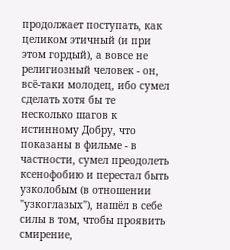продолжает поступать, как целиком этичный (и при этом гордый), а вовсе не религиозный человек - он, всё-таки молодец, ибо сумел сделать хотя бы те несколько шагов к истинному Добру, что показаны в фильме - в частности, сумел преодолеть ксенофобию и перестал быть узколобым (в отношении "узкоглазых"), нашёл в себе силы в том, чтобы проявить смирение,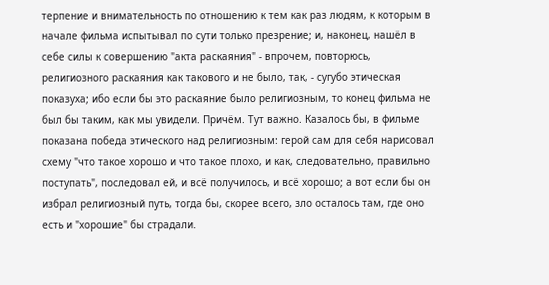терпение и внимательность по отношению к тем как раз людям, к которым в начале фильма испытывал по сути только презрение; и, наконец, нашёл в себе силы к совершению "акта раскаяния" - впрочем, повторюсь, религиозного раскаяния как такового и не было, так, - сугубо этическая показуха; ибо если бы это раскаяние было религиозным, то конец фильма не был бы таким, как мы увидели. Причём. Тут важно. Казалось бы, в фильме показана победа этического над религиозным: герой сам для себя нарисовал схему "что такое хорошо и что такое плохо, и как, следовательно, правильно поступать", последовал ей, и всё получилось, и всё хорошо; а вот если бы он избрал религиозный путь, тогда бы, скорее всего, зло осталось там, где оно есть и "хорошие" бы страдали.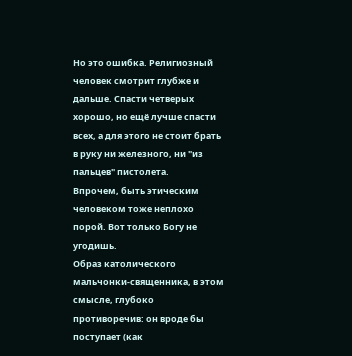Но это ошибка. Религиозный человек смотрит глубже и дальше. Спасти четверых хорошо, но ещё лучше спасти всех, а для этого не стоит брать в руку ни железного, ни "из пальцев" пистолета.
Впрочем, быть этическим человеком тоже неплохо порой. Вот только Богу не угодишь.
Образ католического мальчонки-священника, в этом смысле, глубоко противоречив: он вроде бы поступает (как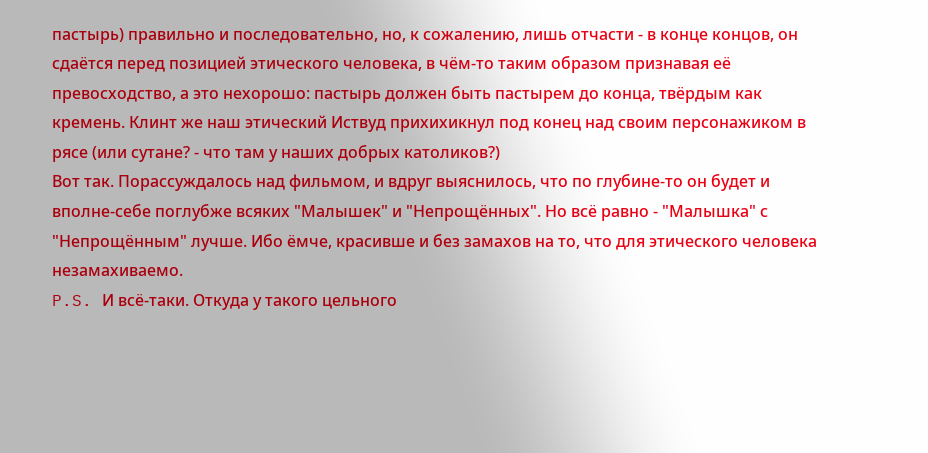пастырь) правильно и последовательно, но, к сожалению, лишь отчасти - в конце концов, он сдаётся перед позицией этического человека, в чём-то таким образом признавая её превосходство, а это нехорошо: пастырь должен быть пастырем до конца, твёрдым как кремень. Клинт же наш этический Иствуд прихихикнул под конец над своим персонажиком в рясе (или сутане? - что там у наших добрых католиков?)
Вот так. Порассуждалось над фильмом, и вдруг выяснилось, что по глубине-то он будет и вполне-себе поглубже всяких "Малышек" и "Непрощённых". Но всё равно - "Малышка" с "Непрощённым" лучше. Ибо ёмче, красивше и без замахов на то, что для этического человека незамахиваемо.
P.S. И всё-таки. Откуда у такого цельного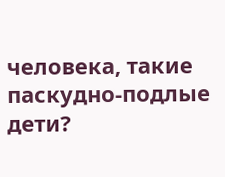человека, такие паскудно-подлые дети?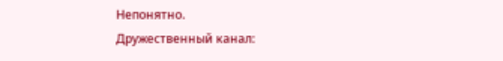Непонятно.
Дружественный канал: